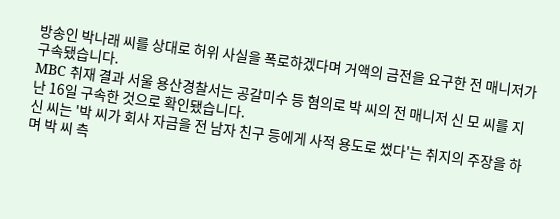방송인 박나래 씨를 상대로 허위 사실을 폭로하겠다며 거액의 금전을 요구한 전 매니저가 구속됐습니다.
MBC 취재 결과 서울 용산경찰서는 공갈미수 등 혐의로 박 씨의 전 매니저 신 모 씨를 지난 16일 구속한 것으로 확인됐습니다.
신 씨는 '박 씨가 회사 자금을 전 남자 친구 등에게 사적 용도로 썼다'는 취지의 주장을 하며 박 씨 측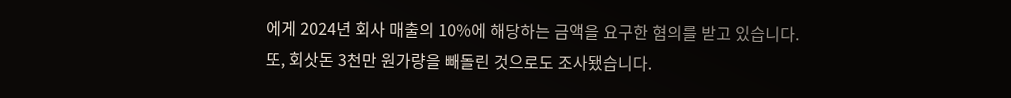에게 2024년 회사 매출의 10%에 해당하는 금액을 요구한 혐의를 받고 있습니다.
또, 회삿돈 3천만 원가량을 빼돌린 것으로도 조사됐습니다.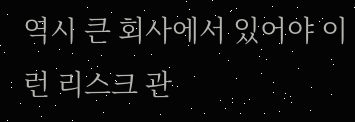역시 큰 회사에서 있어야 이런 리스크 관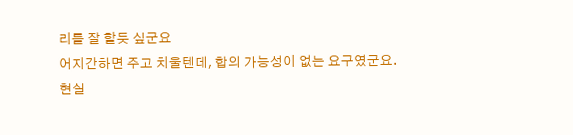리를 잘 할듯 싶군요
어지간하면 주고 치울텐데, 합의 가능성이 없는 요구였군요.
현실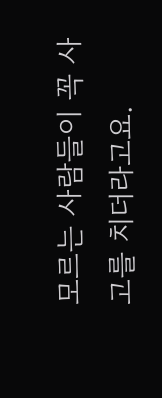모르는 사람들이 꼭 사고를 치더라고요.